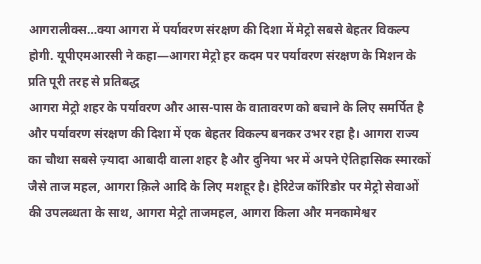आगरालीक्स…क्या आगरा में पर्यावरण संरक्षण की दिशा में मेट्रो सबसे बेहतर विकल्प होगी. यूपीएमआरसी ने कहा—आगरा मेट्रो हर कदम पर पर्यावरण संरक्षण के मिशन के प्रति पूरी तरह से प्रतिबद्ध
आगरा मेट्रो शहर के पर्यावरण और आस-पास के वातावरण को बचाने के लिए समर्पित है और पर्यावरण संरक्षण की दिशा में एक बेहतर विकल्प बनकर उभर रहा है। आगरा राज्य का चौथा सबसे ज़्यादा आबादी वाला शहर है और दुनिया भर में अपने ऐतिहासिक स्मारकों जैसे ताज महल, आगरा क़िले आदि के लिए मशहूर है। हेरिटेज कॉरिडोर पर मेट्रो सेवाओं की उपलब्धता के साथ, आगरा मेट्रो ताजमहल, आगरा किला और मनकामेश्वर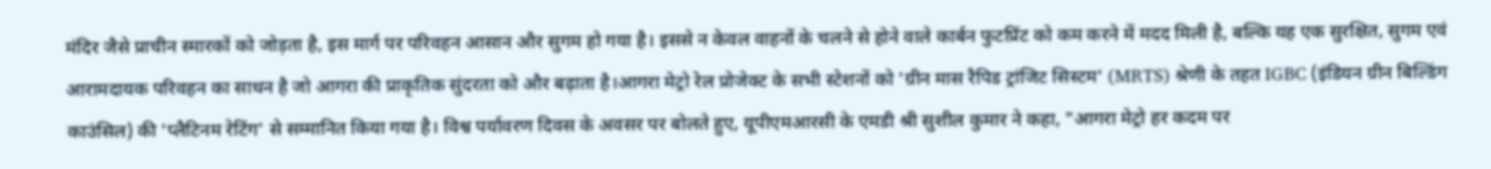मंदिर जैसे प्राचीन स्मारकों को जोड़ता है, इस मार्ग पर परिवहन आसान और सुगम हो गया है। इससे न केवल वाहनों के चलने से होने वाले कार्बन फुटप्रिंट को कम करने में मदद मिली है, बल्कि यह एक सुरक्षित, सुगम एवं आरामदायक परिवहन का साधन है जो आगरा की प्राकृतिक सुंदरता को और बढ़ाता है।आगरा मेट्रो रेल प्रोजेक्ट के सभी स्टेशनों को 'ग्रीन मास रैपिड ट्रांजिट सिस्टम' (MRTS) श्रेणी के तहत IGBC (इंडियन ग्रीन बिल्डिंग काउंसिल) की 'प्लैटिनम रेटिंग' से सम्मानित किया गया है। विश्व पर्यावरण दिवस के अवसर पर बोलते हुए, यूपीएमआरसी के एमडी श्री सुशील कुमार ने कहा, "आगरा मेट्रो हर कदम पर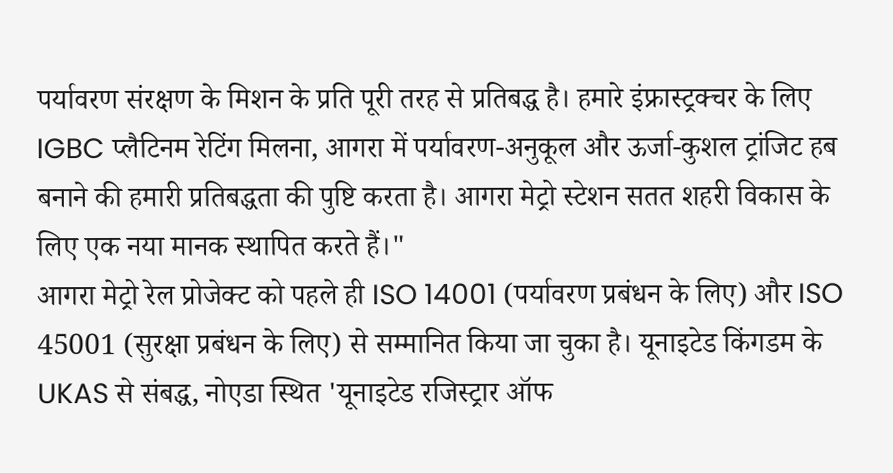पर्यावरण संरक्षण के मिशन के प्रति पूरी तरह से प्रतिबद्ध है। हमारे इंफ्रास्ट्रक्चर के लिए IGBC प्लैटिनम रेटिंग मिलना, आगरा में पर्यावरण-अनुकूल और ऊर्जा-कुशल ट्रांजिट हब बनाने की हमारी प्रतिबद्धता की पुष्टि करता है। आगरा मेट्रो स्टेशन सतत शहरी विकास के लिए एक नया मानक स्थापित करते हैं।"
आगरा मेट्रो रेल प्रोजेक्ट को पहले ही ISO 14001 (पर्यावरण प्रबंधन के लिए) और ISO 45001 (सुरक्षा प्रबंधन के लिए) से सम्मानित किया जा चुका है। यूनाइटेड किंगडम के UKAS से संबद्ध, नोएडा स्थित 'यूनाइटेड रजिस्ट्रार ऑफ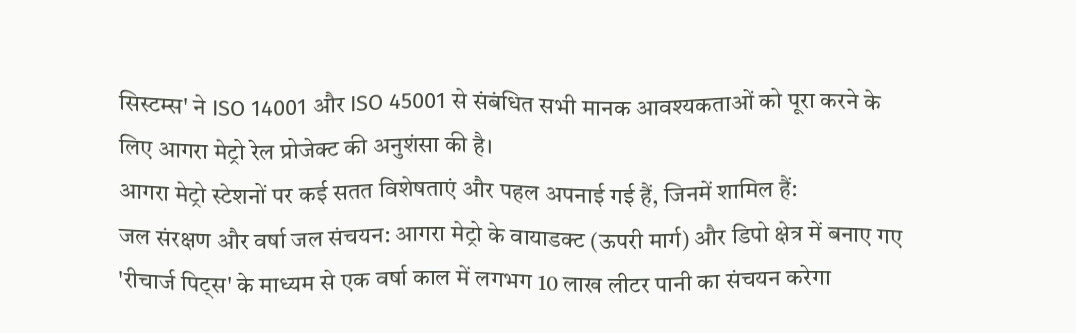सिस्टम्स' ने ISO 14001 और ISO 45001 से संबंधित सभी मानक आवश्यकताओं को पूरा करने के लिए आगरा मेट्रो रेल प्रोजेक्ट की अनुशंसा की है।
आगरा मेट्रो स्टेशनों पर कई सतत विशेषताएं और पहल अपनाई गई हैं, जिनमें शामिल हैं:
जल संरक्षण और वर्षा जल संचयन: आगरा मेट्रो के वायाडक्ट (ऊपरी मार्ग) और डिपो क्षेत्र में बनाए गए 'रीचार्ज पिट्स' के माध्यम से एक वर्षा काल में लगभग 10 लाख लीटर पानी का संचयन करेगा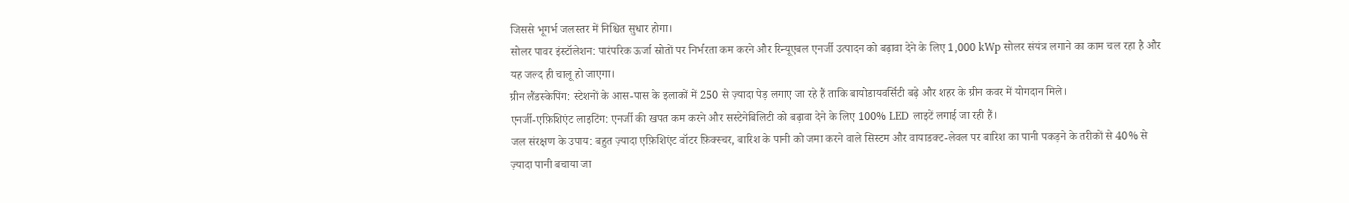जिससे भूगर्भ जलस्तर में निश्चित सुधार होगा।
सोलर पावर इंस्टॉलेशन: पारंपरिक ऊर्जा स्रोतों पर निर्भरता कम करने और रिन्यूएबल एनर्जी उत्पादन को बढ़ावा देने के लिए 1,000 kWp सोलर संयंत्र लगाने का काम चल रहा है और यह जल्द ही चालू हो जाएगा।
ग्रीन लैंडस्केपिंग: स्टेशनों के आस-पास के इलाकों में 250 से ज़्यादा पेड़ लगाए जा रहे हैं ताकि बायोडायवर्सिटी बढ़े और शहर के ग्रीन कवर में योगदान मिले।
एनर्जी-एफ़िशिएंट लाइटिंग: एनर्जी की खपत कम करने और सस्टेनेबिलिटी को बढ़ावा देने के लिए 100% LED लाइटें लगाई जा रही हैं।
जल संरक्षण के उपाय: बहुत ज़्यादा एफ़िशिएंट वॉटर फ़िक्स्चर, बारिश के पानी को जमा करने वाले सिस्टम और वायाडक्ट-लेवल पर बारिश का पानी पकड़ने के तरीकों से 40% से ज़्यादा पानी बचाया जा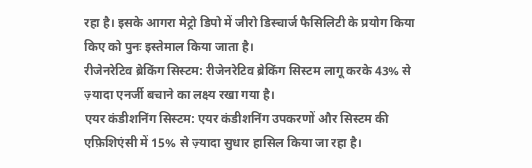रहा है। इसके आगरा मेट्रो डिपो में जीरो डिस्चार्ज फैसिलिटी के प्रयोग किया किए को पुनः इस्तेमाल किया जाता है।
रीजेनरेटिव ब्रेकिंग सिस्टम: रीजेनरेटिव ब्रेकिंग सिस्टम लागू करके 43% से ज़्यादा एनर्जी बचाने का लक्ष्य रखा गया है।
एयर कंडीशनिंग सिस्टम: एयर कंडीशनिंग उपकरणों और सिस्टम की एफ़िशिएंसी में 15% से ज़्यादा सुधार हासिल किया जा रहा है।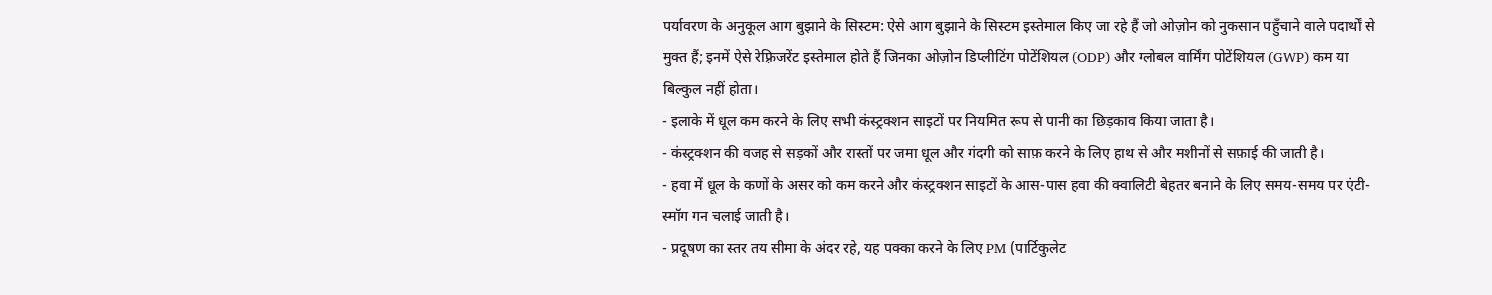पर्यावरण के अनुकूल आग बुझाने के सिस्टम: ऐसे आग बुझाने के सिस्टम इस्तेमाल किए जा रहे हैं जो ओज़ोन को नुकसान पहुँचाने वाले पदार्थों से मुक्त हैं; इनमें ऐसे रेफ़्रिजरेंट इस्तेमाल होते हैं जिनका ओज़ोन डिप्लीटिंग पोटेंशियल (ODP) और ग्लोबल वार्मिंग पोटेंशियल (GWP) कम या बिल्कुल नहीं होता।
- इलाके में धूल कम करने के लिए सभी कंस्ट्रक्शन साइटों पर नियमित रूप से पानी का छिड़काव किया जाता है।
- कंस्ट्रक्शन की वजह से सड़कों और रास्तों पर जमा धूल और गंदगी को साफ़ करने के लिए हाथ से और मशीनों से सफ़ाई की जाती है।
- हवा में धूल के कणों के असर को कम करने और कंस्ट्रक्शन साइटों के आस-पास हवा की क्वालिटी बेहतर बनाने के लिए समय-समय पर एंटी-स्मॉग गन चलाई जाती है।
- प्रदूषण का स्तर तय सीमा के अंदर रहे, यह पक्का करने के लिए PM (पार्टिकुलेट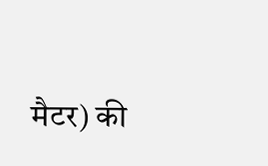मैटर) की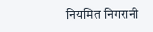नियमित निगरानी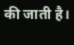की जाती है।